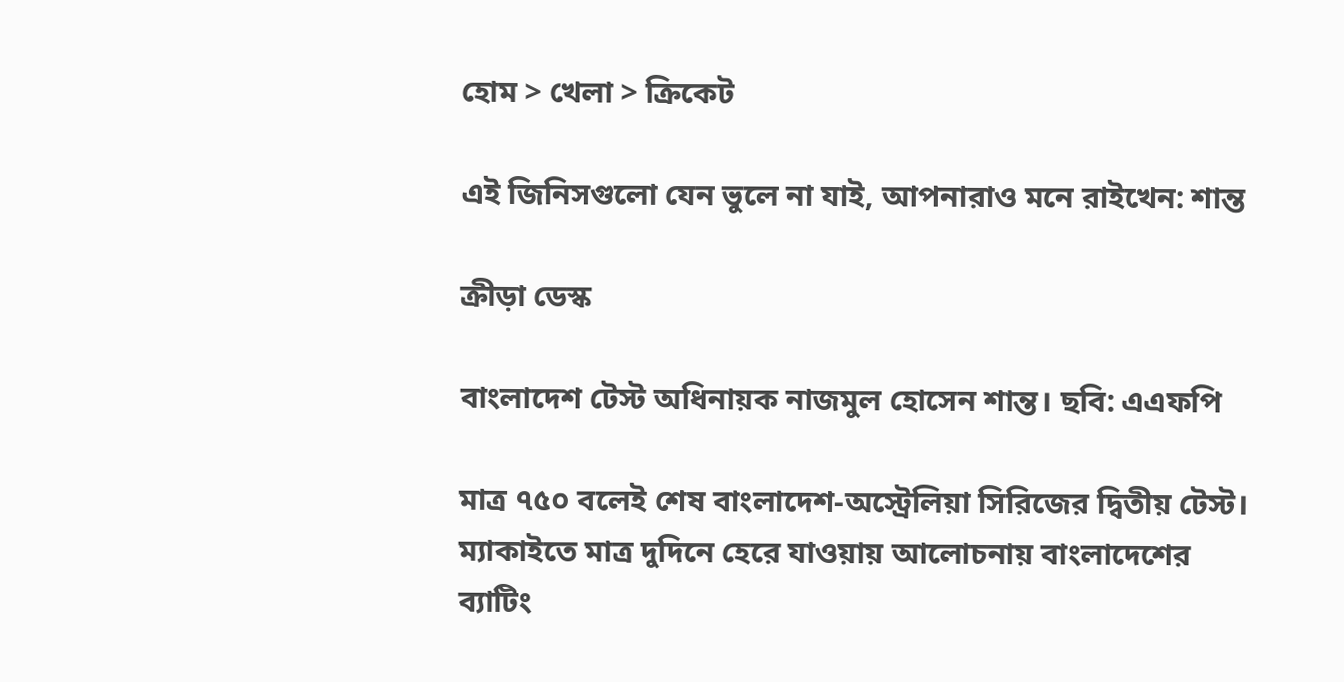হোম > খেলা > ক্রিকেট

এই জিনিসগুলো যেন ভুলে না যাই, আপনারাও মনে রাইখেন: শান্ত

ক্রীড়া ডেস্ক

বাংলাদেশ টেস্ট অধিনায়ক নাজমুল হোসেন শান্ত। ছবি: এএফপি

মাত্র ৭৫০ বলেই শেষ বাংলাদেশ-অস্ট্রেলিয়া সিরিজের দ্বিতীয় টেস্ট। ম্যাকাইতে মাত্র দুদিনে হেরে যাওয়ায় আলোচনায় বাংলাদেশের ব্যাটিং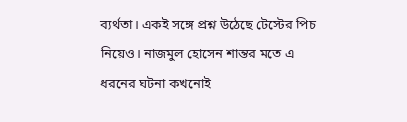ব্যর্থতা। একই সঙ্গে প্রশ্ন উঠেছে টেস্টের পিচ নিয়েও। নাজমুল হোসেন শান্তর মতে এ ধরনের ঘটনা কখনোই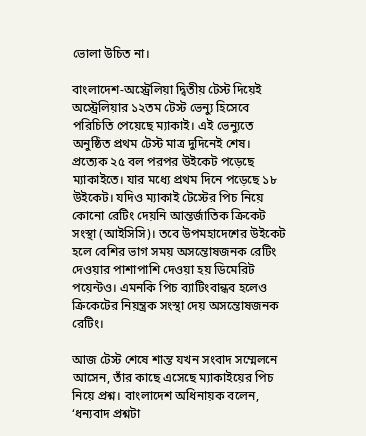ভোলা উচিত না।

বাংলাদেশ-অস্ট্রেলিয়া দ্বিতীয় টেস্ট দিয়েই অস্ট্রেলিয়ার ১২তম টেস্ট ভেন্যু হিসেবে পরিচিতি পেয়েছে ম্যাকাই। এই ভেন্যুতে অনুষ্ঠিত প্রথম টেস্ট মাত্র দুদিনেই শেষ। প্রত্যেক ২৫ বল পরপর উইকেট পড়েছে ম্যাকাইতে। যার মধ্যে প্রথম দিনে পড়েছে ১৮ উইকেট। যদিও ম্যাকাই টেস্টের পিচ নিয়ে কোনো রেটিং দেয়নি আন্তর্জাতিক ক্রিকেট সংস্থা (আইসিসি)। তবে উপমহাদেশের উইকেট হলে বেশির ভাগ সময় অসন্তোষজনক রেটিং দেওয়ার পাশাপাশি দেওয়া হয় ডিমেরিট পয়েন্টও। এমনকি পিচ ব্যাটিংবান্ধব হলেও ক্রিকেটের নিয়ন্ত্রক সংস্থা দেয় অসন্তোষজনক রেটিং।

আজ টেস্ট শেষে শান্ত যখন সংবাদ সম্মেলনে আসেন, তাঁর কাছে এসেছে ম্যাকাইয়ের পিচ নিয়ে প্রশ্ন। বাংলাদেশ অধিনায়ক বলেন, ‘ধন্যবাদ প্রশ্নটা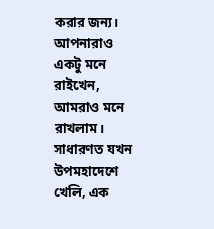করার জন্য। আপনারাও একটু মনে রাইখেন, আমরাও মনে রাখলাম। সাধারণত যখন উপমহাদেশে খেলি, এক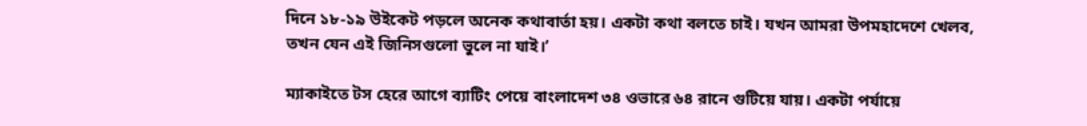দিনে ১৮-১৯ উইকেট পড়লে অনেক কথাবার্তা হয়। একটা কথা বলতে চাই। যখন আমরা উপমহাদেশে খেলব, তখন যেন এই জিনিসগুলো ভুলে না যাই।’

ম্যাকাইতে টস হেরে আগে ব্যাটিং পেয়ে বাংলাদেশ ৩৪ ওভারে ৬৪ রানে গুটিয়ে যায়। একটা পর্যায়ে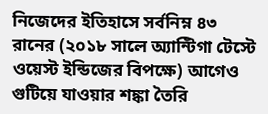নিজেদের ইতিহাসে সর্বনিম্ন ৪৩ রানের (২০১৮ সালে অ্যান্টিগা টেস্টে ওয়েস্ট ইন্ডিজের বিপক্ষে) আগেও গুটিয়ে যাওয়ার শঙ্কা তৈরি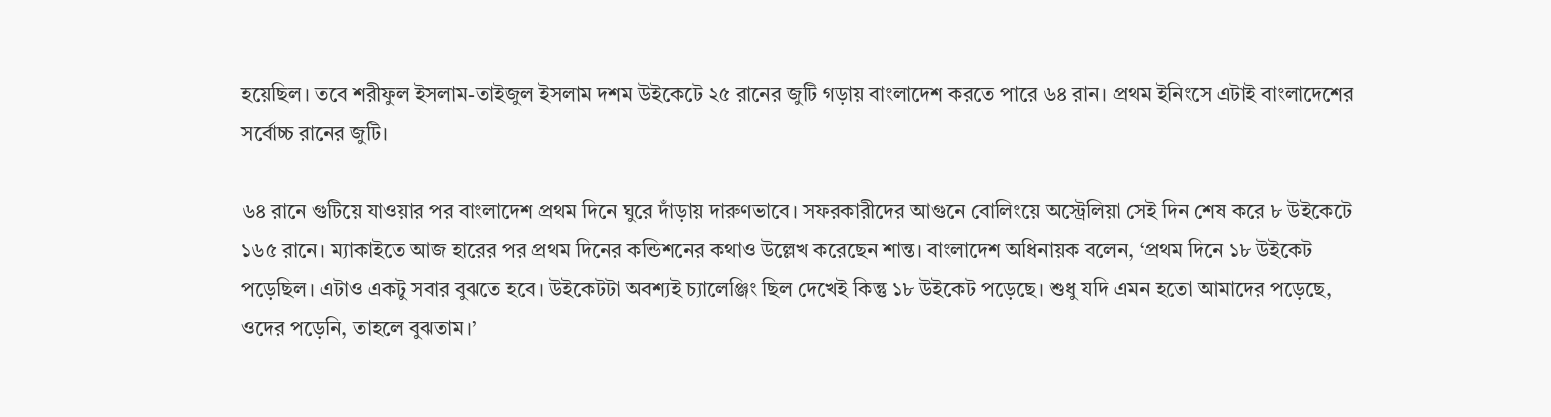হয়েছিল। তবে শরীফুল ইসলাম-তাইজুল ইসলাম দশম উইকেটে ২৫ রানের জুটি গড়ায় বাংলাদেশ করতে পারে ৬৪ রান। প্রথম ইনিংসে এটাই বাংলাদেশের সর্বোচ্চ রানের জুটি।

৬৪ রানে গুটিয়ে যাওয়ার পর বাংলাদেশ প্রথম দিনে ঘুরে দাঁড়ায় দারুণভাবে। সফরকারীদের আগুনে বোলিংয়ে অস্ট্রেলিয়া সেই দিন শেষ করে ৮ উইকেটে ১৬৫ রানে। ম্যাকাইতে আজ হারের পর প্রথম দিনের কন্ডিশনের কথাও উল্লেখ করেছেন শান্ত। বাংলাদেশ অধিনায়ক বলেন, ‘প্রথম দিনে ১৮ উইকেট পড়েছিল। এটাও একটু সবার বুঝতে হবে। উইকেটটা অবশ্যই চ্যালেঞ্জিং ছিল দেখেই কিন্তু ১৮ উইকেট পড়েছে। শুধু যদি এমন হতো আমাদের পড়েছে, ওদের পড়েনি, তাহলে বুঝতাম।’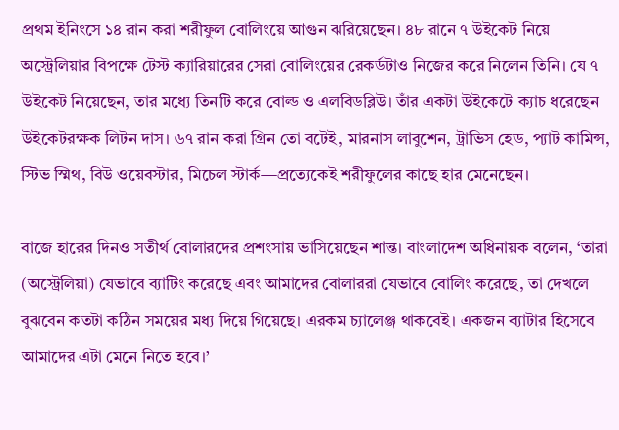প্রথম ইনিংসে ১৪ রান করা শরীফুল বোলিংয়ে আগুন ঝরিয়েছেন। ৪৮ রানে ৭ উইকেট নিয়ে অস্ট্রেলিয়ার বিপক্ষে টেস্ট ক্যারিয়ারের সেরা বোলিংয়ের রেকর্ডটাও নিজের করে নিলেন তিনি। যে ৭ উইকেট নিয়েছেন, তার মধ্যে তিনটি করে বোল্ড ও এলবিডব্লিউ। তাঁর একটা উইকেটে ক্যাচ ধরেছেন উইকেটরক্ষক লিটন দাস। ৬৭ রান করা গ্রিন তো বটেই, মারনাস লাবুশেন, ট্রাভিস হেড, প্যাট কামিন্স, স্টিভ স্মিথ, বিউ ওয়েবস্টার, মিচেল স্টার্ক—প্রত্যেকেই শরীফুলের কাছে হার মেনেছেন।

বাজে হারের দিনও সতীর্থ বোলারদের প্রশংসায় ভাসিয়েছেন শান্ত। বাংলাদেশ অধিনায়ক বলেন, ‘তারা (অস্ট্রেলিয়া) যেভাবে ব্যাটিং করেছে এবং আমাদের বোলাররা যেভাবে বোলিং করেছে, তা দেখলে বুঝবেন কতটা কঠিন সময়ের মধ্য দিয়ে গিয়েছে। এরকম চ্যালেঞ্জ থাকবেই। একজন ব্যাটার হিসেবে আমাদের এটা মেনে নিতে হবে।’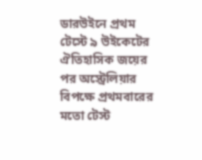ডারউইনে প্রথম টেস্টে ৯ উইকেটের ঐতিহাসিক জয়ের পর অস্ট্রেলিয়ার বিপক্ষে প্রথমবারের মতো টেস্ট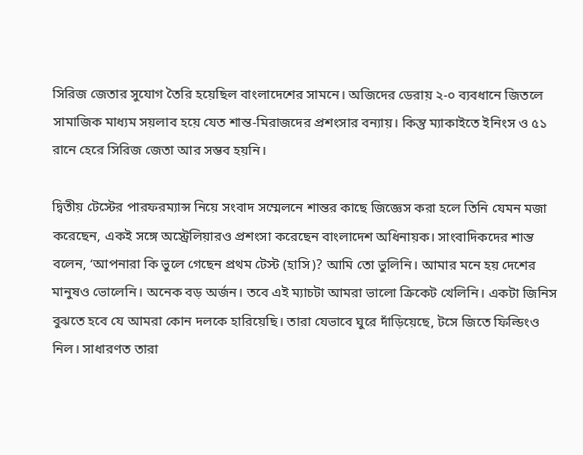সিরিজ জেতার সুযোগ তৈরি হয়েছিল বাংলাদেশের সামনে। অজিদের ডেরায় ২-০ ব্যবধানে জিতলে সামাজিক মাধ্যম সয়লাব হয়ে যেত শান্ত-মিরাজদের প্রশংসার বন্যায়। কিন্তু ম্যাকাইতে ইনিংস ও ৫১ রানে হেরে সিরিজ জেতা আর সম্ভব হয়নি।

দ্বিতীয় টেস্টের পারফরম্যান্স নিয়ে সংবাদ সম্মেলনে শান্তর কাছে জিজ্ঞেস করা হলে তিনি যেমন মজা করেছেন, একই সঙ্গে অস্ট্রেলিয়ারও প্রশংসা করেছেন বাংলাদেশ অধিনায়ক। সাংবাদিকদের শান্ত বলেন, ‘আপনারা কি ভুলে গেছেন প্রথম টেস্ট (হাসি)? আমি তো ভুলিনি। আমার মনে হয় দেশের মানুষও ভোলেনি। অনেক বড় অর্জন। তবে এই ম্যাচটা আমরা ভালো ক্রিকেট খেলিনি। একটা জিনিস বুঝতে হবে যে আমরা কোন দলকে হারিয়েছি। তারা যেভাবে ঘুরে দাঁড়িয়েছে, টসে জিতে ফিল্ডিংও নিল। সাধারণত তারা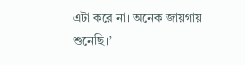এটা করে না। অনেক জায়গায় শুনেছি।’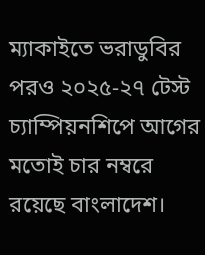ম্যাকাইতে ভরাডুবির পরও ২০২৫-২৭ টেস্ট চ্যাম্পিয়নশিপে আগের মতোই চার নম্বরে রয়েছে বাংলাদেশ।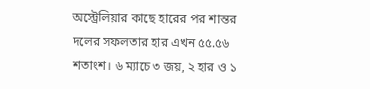অস্ট্রেলিয়ার কাছে হারের পর শান্তর দলের সফলতার হার এখন ৫৫.৫৬ শতাংশ। ৬ ম্যাচে ৩ জয়, ২ হার ও ১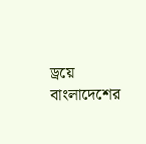ড্রয়ে বাংলাদেশের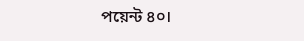পয়েন্ট ৪০।